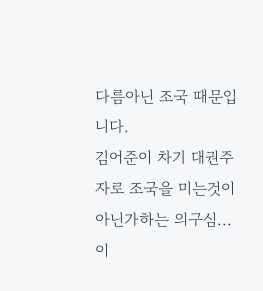다름아닌 조국 때문입니다.
김어준이 차기 대권주자로 조국을 미는것이 아닌가하는 의구심...
이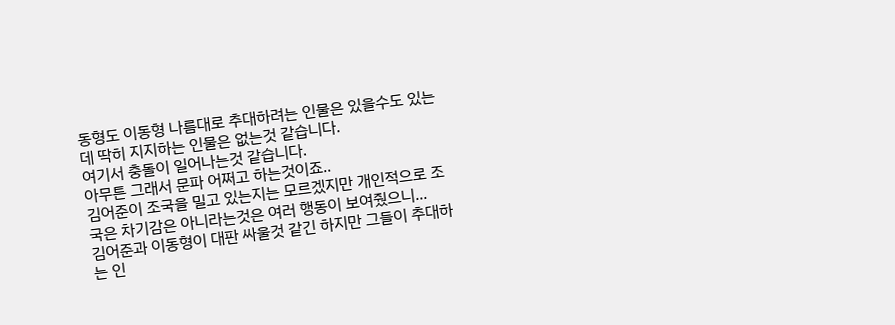동형도 이동형 나름대로 추대하려는 인물은 있을수도 있는데 딱히 지지하는 인물은 없는것 같습니다.
여기서 충돌이 일어나는것 같습니다.
아무튼 그래서 문파 어쩌고 하는것이죠..
김어준이 조국을 밀고 있는지는 모르겠지만 개인적으로 조국은 차기감은 아니라는것은 여러 행동이 보여줬으니...
김어준과 이동형이 대판 싸울것 같긴 하지만 그들이 추대하는 인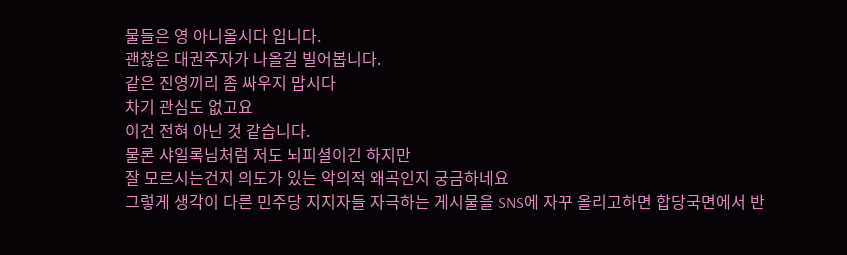물들은 영 아니올시다 입니다.
괜찮은 대권주자가 나올길 빌어봅니다.
같은 진영끼리 좀 싸우지 맙시다
차기 관심도 없고요
이건 전혀 아닌 것 같습니다.
물론 샤일록님처럼 저도 뇌피셜이긴 하지만
잘 모르시는건지 의도가 있는 악의적 왜곡인지 궁금하네요
그렇게 생각이 다른 민주당 지지자들 자극하는 게시물을 SNS에 자꾸 올리고하면 합당국면에서 반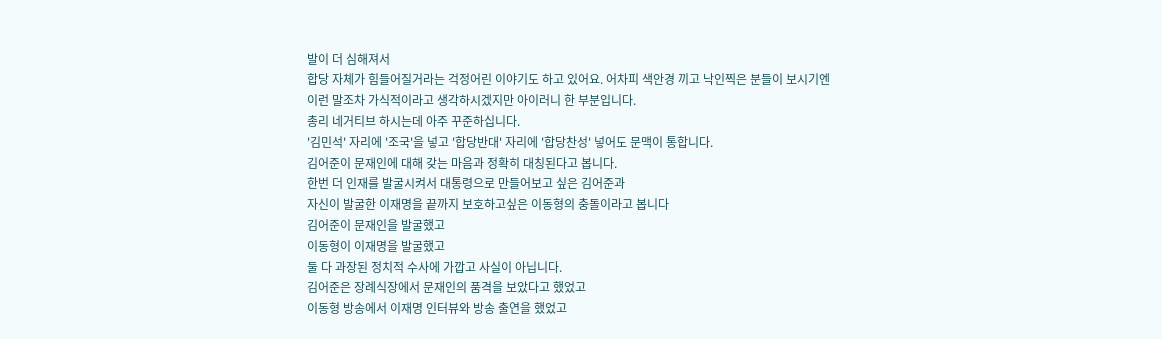발이 더 심해져서
합당 자체가 힘들어질거라는 걱정어린 이야기도 하고 있어요. 어차피 색안경 끼고 낙인찍은 분들이 보시기엔
이런 말조차 가식적이라고 생각하시겠지만 아이러니 한 부분입니다.
총리 네거티브 하시는데 아주 꾸준하십니다.
'김민석' 자리에 '조국'을 넣고 '합당반대' 자리에 '합당찬성' 넣어도 문맥이 통합니다.
김어준이 문재인에 대해 갖는 마음과 정확히 대칭된다고 봅니다.
한번 더 인재를 발굴시켜서 대통령으로 만들어보고 싶은 김어준과
자신이 발굴한 이재명을 끝까지 보호하고싶은 이동형의 충돌이라고 봅니다
김어준이 문재인을 발굴했고
이동형이 이재명을 발굴했고
둘 다 과장된 정치적 수사에 가깝고 사실이 아닙니다.
김어준은 장례식장에서 문재인의 품격을 보았다고 했었고
이동형 방송에서 이재명 인터뷰와 방송 출연을 했었고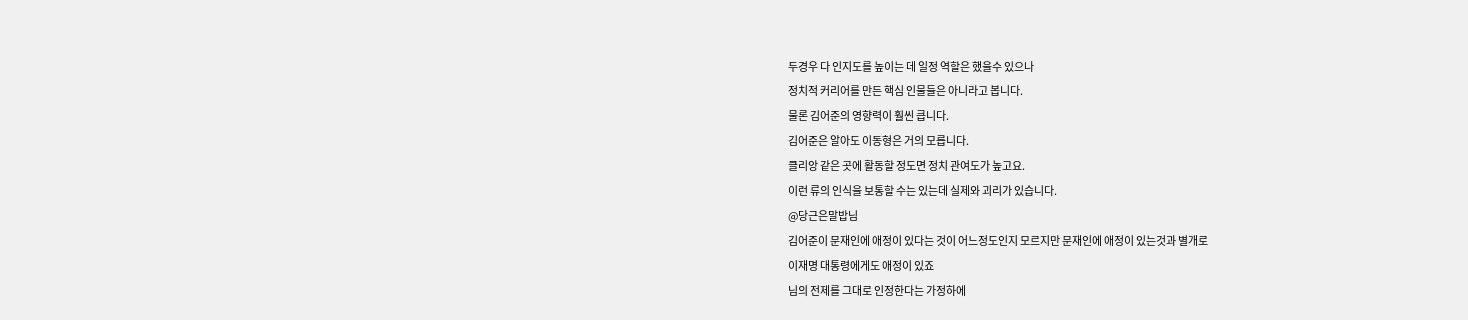두경우 다 인지도를 높이는 데 일정 역할은 했을수 있으나
정치적 커리어를 만든 핵심 인물들은 아니라고 봅니다.
물론 김어준의 영향력이 훨씬 큽니다.
김어준은 알아도 이동형은 거의 모릅니다.
클리앙 같은 곳에 활동할 정도면 정치 관여도가 높고요.
이런 류의 인식을 보통할 수는 있는데 실제와 괴리가 있습니다.
@당근은말밥님
김어준이 문재인에 애정이 있다는 것이 어느정도인지 모르지만 문재인에 애정이 있는것과 별개로
이재명 대통령에게도 애정이 있죠
님의 전제를 그대로 인정한다는 가정하에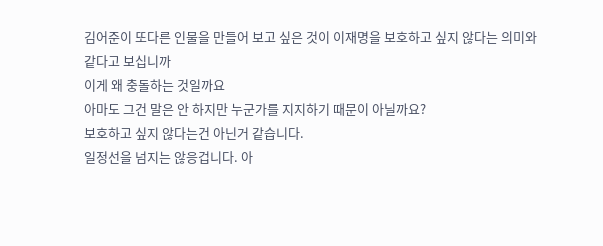김어준이 또다른 인물을 만들어 보고 싶은 것이 이재명을 보호하고 싶지 않다는 의미와 같다고 보십니까
이게 왜 충돌하는 것일까요
아마도 그건 말은 안 하지만 누군가를 지지하기 때문이 아닐까요?
보호하고 싶지 않다는건 아닌거 같습니다.
일정선을 넘지는 않응겁니다. 아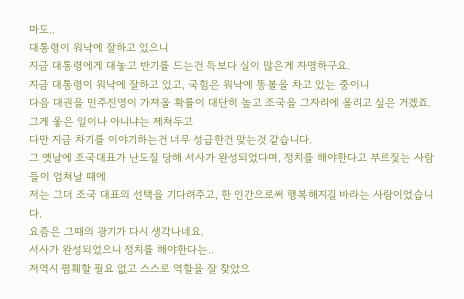마도..
대통령이 워낙에 잘하고 있으니
지금 대통령에게 대놓고 반기를 드는건 득보다 실이 많은게 자명하구요.
지금 대통령이 워낙에 잘하고 있고, 국힘은 워낙에 똥볼을 차고 있는 중이니
다음 대권을 민주진영이 가져올 확률이 대단히 높고 조국을 그자리에 올리고 싶은 거겠죠.
그게 옿은 일이나 아니냐는 제쳐두고
다만 지금 차기를 이야기하는건 너무 성급한건 맞는것 같습니다.
그 옛날에 조국대표가 난도질 당해 서사가 완성되었다며, 정치를 해야한다고 부르짗는 사람들이 엄쳐날 때에
저는 그더 조국 대표의 선택을 기다려주고, 한 인간으로써 행복해지길 바라는 사람이었습니다.
요즘은 그때의 광기가 다시 생각나네요.
서사가 완성되었으니 정치를 해야한다는..
저역시 폄훼할 필요 없고 스스로 역할을 잘 찾았으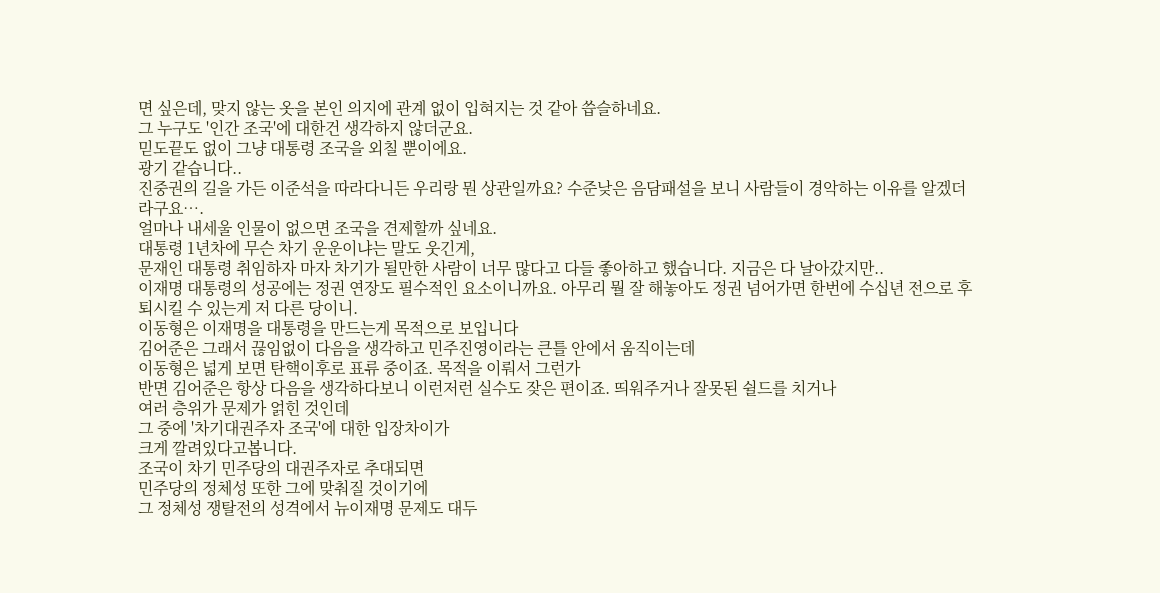면 싶은데, 맞지 않는 옷을 본인 의지에 관계 없이 입혀지는 것 같아 씁슬하네요.
그 누구도 '인간 조국'에 대한건 생각하지 않더군요.
믿도끝도 없이 그냥 대통령 조국을 외칠 뿐이에요.
광기 같습니다..
진중권의 길을 가든 이준석을 따라다니든 우리랑 뭔 상관일까요? 수준낮은 음담패설을 보니 사람들이 경악하는 이유를 알겠더라구요….
얼마나 내세울 인물이 없으면 조국을 견제할까 싶네요.
대통령 1년차에 무슨 차기 운운이냐는 말도 웃긴게,
문재인 대통령 취임하자 마자 차기가 될만한 사람이 너무 많다고 다들 좋아하고 했습니다. 지금은 다 날아갔지만..
이재명 대통령의 성공에는 정권 연장도 필수적인 요소이니까요. 아무리 뭘 잘 해놓아도 정권 넘어가면 한번에 수십년 전으로 후퇴시킬 수 있는게 저 다른 당이니.
이동형은 이재명을 대통령을 만드는게 목적으로 보입니다
김어준은 그래서 끊임없이 다음을 생각하고 민주진영이라는 큰틀 안에서 움직이는데
이동형은 넓게 보면 탄핵이후로 표류 중이죠. 목적을 이뤄서 그런가
반면 김어준은 항상 다음을 생각하다보니 이런저런 실수도 잦은 편이죠. 띄워주거나 잘못된 쉴드를 치거나
여러 층위가 문제가 얽힌 것인데
그 중에 '차기대권주자 조국'에 대한 입장차이가
크게 깔려있다고봅니다.
조국이 차기 민주당의 대권주자로 추대되면
민주당의 정체성 또한 그에 맞춰질 것이기에
그 정체성 쟁탈전의 성격에서 뉴이재명 문제도 대두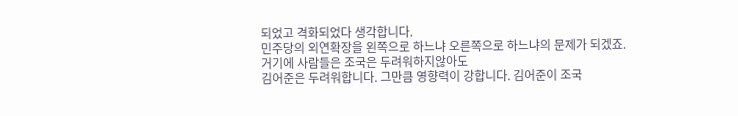되었고 격화되었다 생각합니다.
민주당의 외연확장을 왼쪽으로 하느냐 오른쪽으로 하느냐의 문제가 되겠죠.
거기에 사람들은 조국은 두려워하지않아도
김어준은 두려워합니다. 그만큼 영향력이 강합니다. 김어준이 조국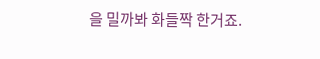을 밀까봐 화들짝 한거죠.